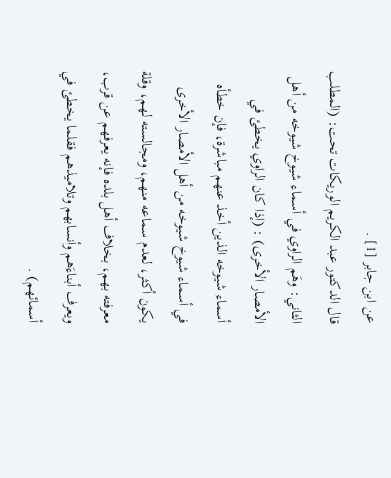عن ابن جابر [1] .
قال الدكتور عبد الكريم الوريكات تحت: (المطلب الثاني: وهَم الراوي في أسماء شيوخ شيوخه من أهل الأمصار الأخرى) : (إذا كان الراوي يخطئ في أسماء شيوخه الذين أخذ عنهم مباشرة، فإن خطأه في أسماء شيوخ شيوخه من أهل الأمصار الأخرى يكون أكثر، لعدم سماعه منهم، ومجالسته لهم، وقلة معرفته بهم، بخلاف أهل بلده فإنه يعرفهم عن قرب، ويعرف أبناءَهم وأنسابهم وتلاميذهم فقلما يخطئ في أسمائهم) .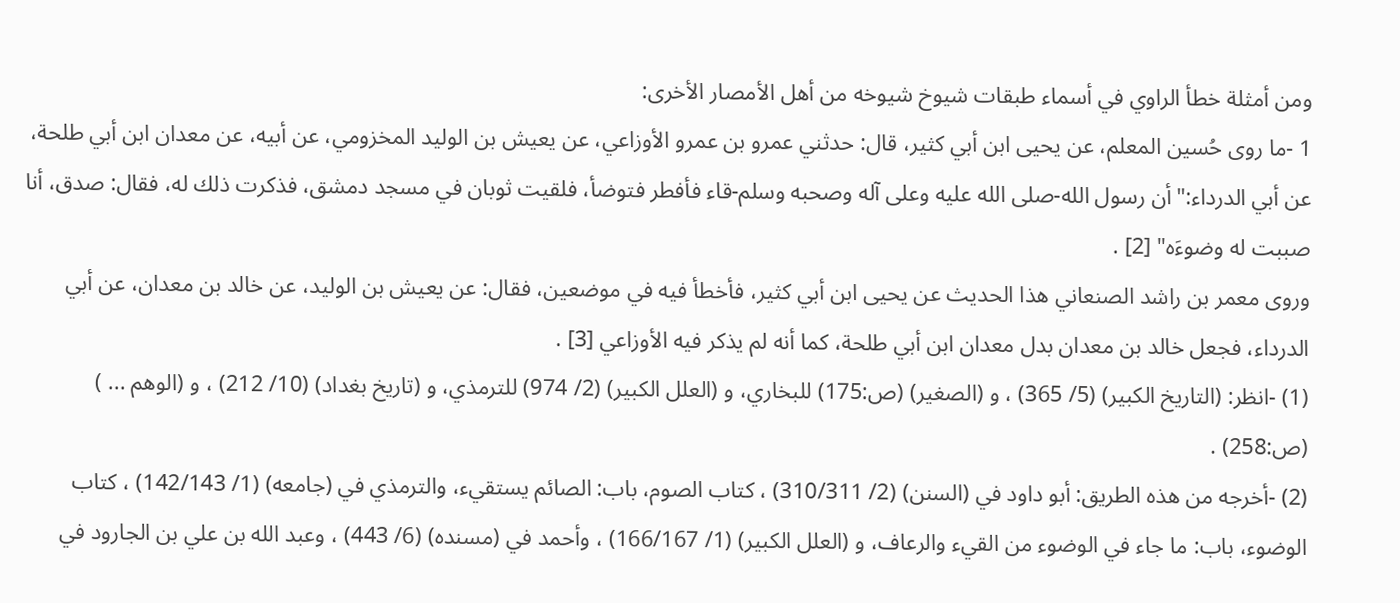ومن أمثلة خطأ الراوي في أسماء طبقات شيوخ شيوخه من أهل الأمصار الأخرى:
1 -ما روى حُسين المعلم، عن يحيى ابن أبي كثير، قال: حدثني عمرو بن عمرو الأوزاعي، عن يعيش بن الوليد المخزومي، عن أبيه، عن معدان ابن أبي طلحة، عن أبي الدرداء:"أن رسول الله-صلى الله عليه وعلى آله وصحبه وسلم-قاء فأفطر فتوضأ، فلقيت ثوبان في مسجد دمشق، فذكرت ذلك له، فقال: صدق، أنا صببت له وضوءَه" [2] .
وروى معمر بن راشد الصنعاني هذا الحديث عن يحيى ابن أبي كثير، فأخطأ فيه في موضعين، فقال: عن يعيش بن الوليد، عن خالد بن معدان، عن أبي الدرداء، فجعل خالد بن معدان بدل معدان ابن أبي طلحة، كما أنه لم يذكر فيه الأوزاعي [3] .
(1) -انظر: (التاريخ الكبير) (5/ 365) ، و (الصغير) (ص:175) للبخاري، و (العلل الكبير) (2/ 974) للترمذي، و (تاريخ بغداد) (10/ 212) ، و (الوهم ... ) (ص:258) .
(2) -أخرجه من هذه الطريق: أبو داود في (السنن) (2/ 310/311) ، كتاب الصوم، باب: الصائم يستقيء، والترمذي في (جامعه) (1/ 142/143) ، كتاب الوضوء، باب: ما جاء في الوضوء من القيء والرعاف، و (العلل الكبير) (1/ 166/167) ، وأحمد في (مسنده) (6/ 443) ، وعبد الله بن علي بن الجارود في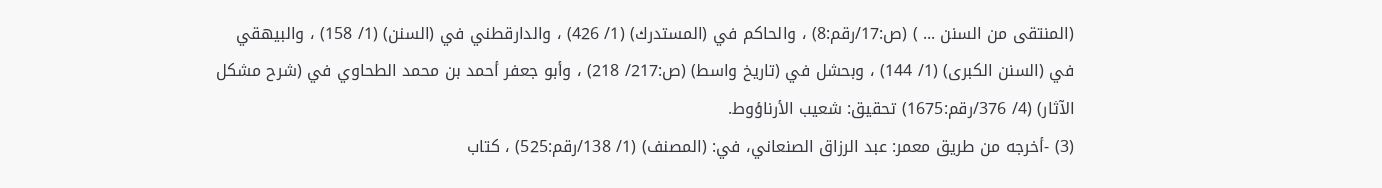(المنتقى من السنن ... ) (ص:17/رقم:8) ، والحاكم في (المستدرك) (1/ 426) ، والدارقطني في (السنن) (1/ 158) ، والبيهقي في (السنن الكبرى) (1/ 144) ، وبحشل في (تاريخ واسط) (ص:217/ 218) ، وأبو جعفر أحمد بن محمد الطحاوي في (شرح مشكل الآثار) (4/ 376/رقم:1675) تحقيق: شعيب الأرناؤوط.
(3) -أخرجه من طريق معمر: عبد الرزاق الصنعاني، في: (المصنف) (1/ 138/رقم:525) ، كتاب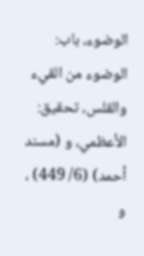الوضوء، باب: الوضوء من القيء والقلس، تحقيق: الأعظمي، و (مسند أحمد) (6/ 449) ، و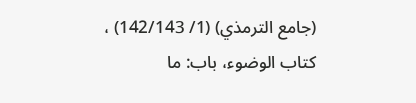(جامع الترمذي) (1/ 142/143) ، كتاب الوضوء، باب: ما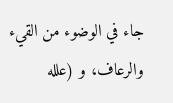جاء في الوضوء من القيء والرعاف، و (علله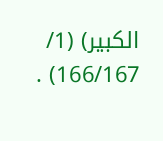الكبير) (1/ 166/167) .